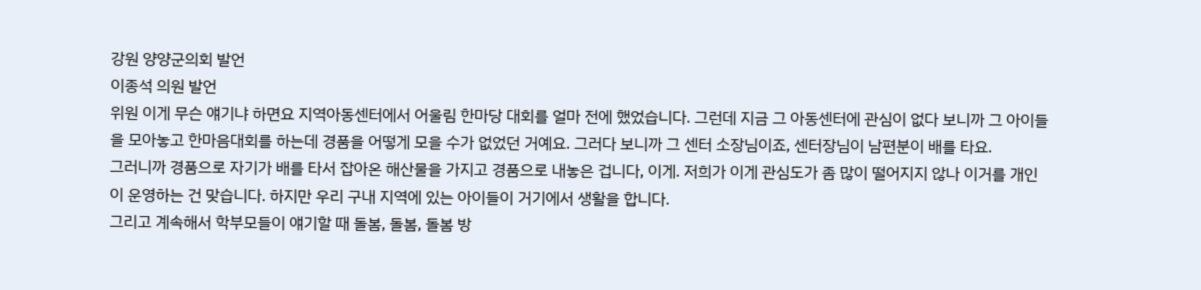강원 양양군의회 발언
이종석 의원 발언
위원 이게 무슨 얘기냐 하면요 지역아동센터에서 어울림 한마당 대회를 얼마 전에 했었습니다. 그런데 지금 그 아동센터에 관심이 없다 보니까 그 아이들을 모아놓고 한마음대회를 하는데 경품을 어떻게 모을 수가 없었던 거예요. 그러다 보니까 그 센터 소장님이죠, 센터장님이 남편분이 배를 타요.
그러니까 경품으로 자기가 배를 타서 잡아온 해산물을 가지고 경품으로 내놓은 겁니다, 이게. 저희가 이게 관심도가 좀 많이 떨어지지 않나 이거를 개인이 운영하는 건 맞습니다. 하지만 우리 구내 지역에 있는 아이들이 거기에서 생활을 합니다.
그리고 계속해서 학부모들이 얘기할 때 돌봄, 돌봄, 돌봄 방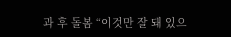과 후 돌봄 “이것만 잘 돼 있으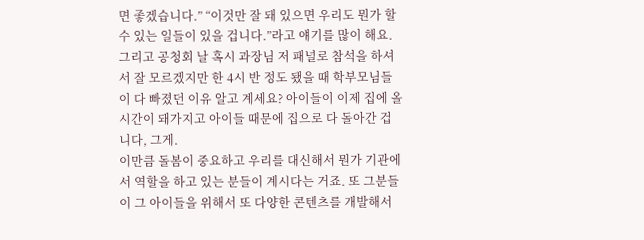면 좋겠습니다.” “이것만 잘 돼 있으면 우리도 뭔가 할 수 있는 일들이 있을 겁니다.”라고 얘기를 많이 해요. 그리고 공청회 날 혹시 과장님 저 패널로 참석을 하셔서 잘 모르겠지만 한 4시 반 정도 됐을 때 학부모님들이 다 빠졌던 이유 알고 계세요? 아이들이 이제 집에 올 시간이 돼가지고 아이들 때문에 집으로 다 돌아간 겁니다, 그게.
이만큼 돌봄이 중요하고 우리를 대신해서 뭔가 기관에서 역할을 하고 있는 분들이 계시다는 거죠. 또 그분들이 그 아이들을 위해서 또 다양한 콘텐츠를 개발해서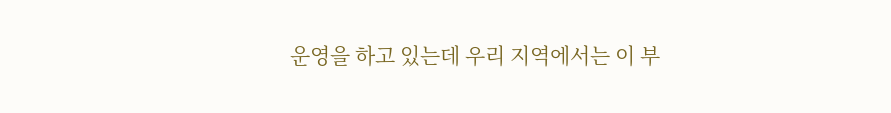운영을 하고 있는데 우리 지역에서는 이 부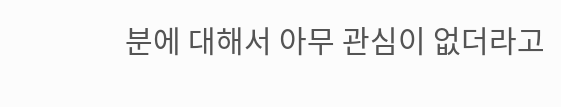분에 대해서 아무 관심이 없더라고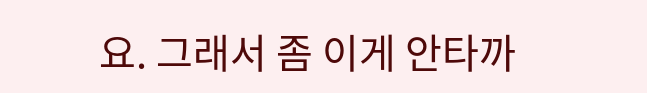요. 그래서 좀 이게 안타까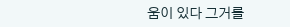움이 있다 그거를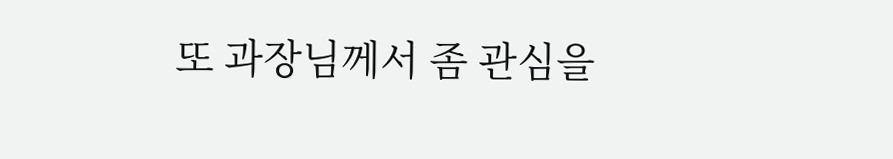또 과장님께서 좀 관심을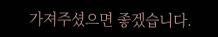가져주셨으면 좋겠습니다.